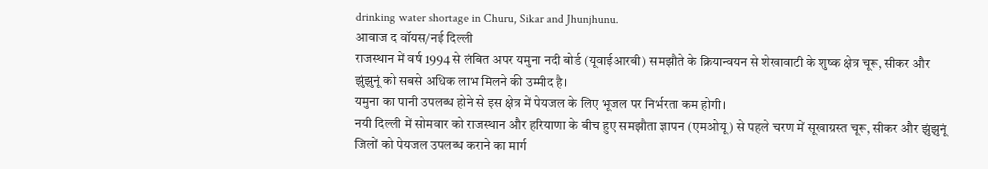drinking water shortage in Churu, Sikar and Jhunjhunu.
आवाज द वॉयस/नई दिल्ली
राजस्थान में वर्ष 1994 से लंबित अपर यमुना नदी बोर्ड (यूवाईआरबी) समझौते के क्रियान्वयन से शेखावाटी के शुष्क क्षेत्र चूरू, सीकर और झुंझुनूं को सबसे अधिक लाभ मिलने की उम्मीद है।
यमुना का पानी उपलब्ध होने से इस क्षेत्र में पेयजल के लिए भूजल पर निर्भरता कम होगी।
नयी दिल्ली में सोमवार को राजस्थान और हरियाणा के बीच हुए समझौता ज्ञापन (एमओयू) से पहले चरण में सूखाग्रस्त चूरू, सीकर और झुंझुनूं जिलों को पेयजल उपलब्ध कराने का मार्ग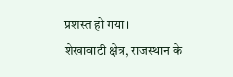प्रशस्त हो गया।
शेखावाटी क्षेत्र, राजस्थान के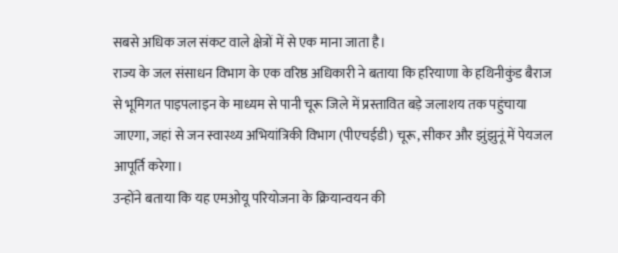सबसे अधिक जल संकट वाले क्षेत्रों में से एक माना जाता है।
राज्य के जल संसाधन विभाग के एक वरिष्ठ अधिकारी ने बताया कि हरियाणा के हथिनीकुंड बैराज से भूमिगत पाइपलाइन के माध्यम से पानी चूरू जिले में प्रस्तावित बड़े जलाशय तक पहुंचाया जाएगा, जहां से जन स्वास्थ्य अभियांत्रिकी विभाग (पीएचईडी) चूरू, सीकर और झुंझुनूं में पेयजल आपूर्ति करेगा।
उन्होंने बताया कि यह एमओयू परियोजना के क्रियान्वयन की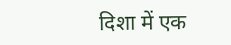दिशा में एक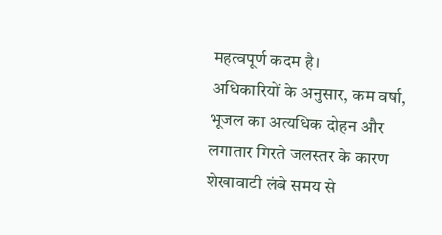महत्वपूर्ण कदम है।
अधिकारियों के अनुसार, कम वर्षा, भूजल का अत्यधिक दोहन और लगातार गिरते जलस्तर के कारण शेखावाटी लंबे समय से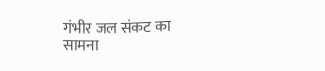गंभीर जल संकट का सामना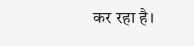कर रहा है।